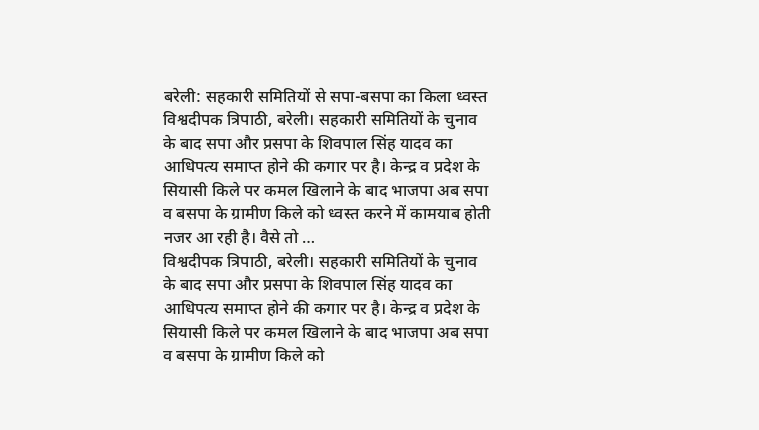बरेली: सहकारी समितियों से सपा-बसपा का किला ध्वस्त
विश्वदीपक त्रिपाठी, बरेली। सहकारी समितियों के चुनाव के बाद सपा और प्रसपा के शिवपाल सिंह यादव का आधिपत्य समाप्त होने की कगार पर है। केन्द्र व प्रदेश के सियासी किले पर कमल खिलाने के बाद भाजपा अब सपा व बसपा के ग्रामीण किले को ध्वस्त करने में कामयाब होती नजर आ रही है। वैसे तो …
विश्वदीपक त्रिपाठी, बरेली। सहकारी समितियों के चुनाव के बाद सपा और प्रसपा के शिवपाल सिंह यादव का आधिपत्य समाप्त होने की कगार पर है। केन्द्र व प्रदेश के सियासी किले पर कमल खिलाने के बाद भाजपा अब सपा व बसपा के ग्रामीण किले को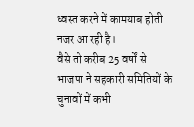ध्वस्त करने में कामयाब होती नजर आ रही है।
वैसे तो करीब 25 वर्षों से भाजपा ने सहकारी समितियों के चुनावों में कभी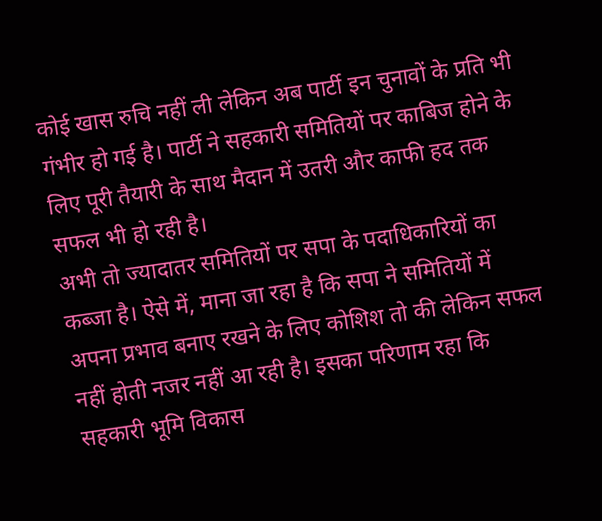कोई खास रुचि नहीं ली लेकिन अब पार्टी इन चुनावों के प्रति भी गंभीर हो गई है। पार्टी ने सहकारी समितियों पर काबिज होने के लिए पूरी तैयारी के साथ मैदान में उतरी और काफी हद तक सफल भी हो रही है।
अभी तो ज्यादातर समितियों पर सपा के पदाधिकारियों का कब्जा है। ऐसे में, माना जा रहा है कि सपा ने समितियों में अपना प्रभाव बनाए रखने के लिए कोशिश तो की लेकिन सफल नहीं होती नजर नहीं आ रही है। इसका परिणाम रहा कि सहकारी भूमि विकास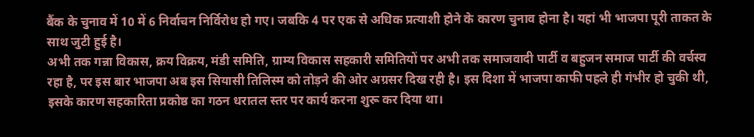बैंक के चुनाव में 10 में 6 निर्वाचन निर्विरोध हो गए। जबकि 4 पर एक से अधिक प्रत्याशी होने के कारण चुनाव होना है। यहां भी भाजपा पूरी ताकत के साथ जुटी हुई है।
अभी तक गन्ना विकास, क्रय विक्रय, मंडी समिति, ग्राम्य विकास सहकारी समितियों पर अभी तक समाजवादी पार्टी व बहुजन समाज पार्टी की वर्चस्व रहा है, पर इस बार भाजपा अब इस सियासी तिलिस्म को तोड़ने की ओर अग्रसर दिख रही है। इस दिशा में भाजपा काफी पहले ही गंभीर हो चुकी थी, इसके कारण सहकारिता प्रकोष्ठ का गठन धरातल स्तर पर कार्य करना शुरू कर दिया था।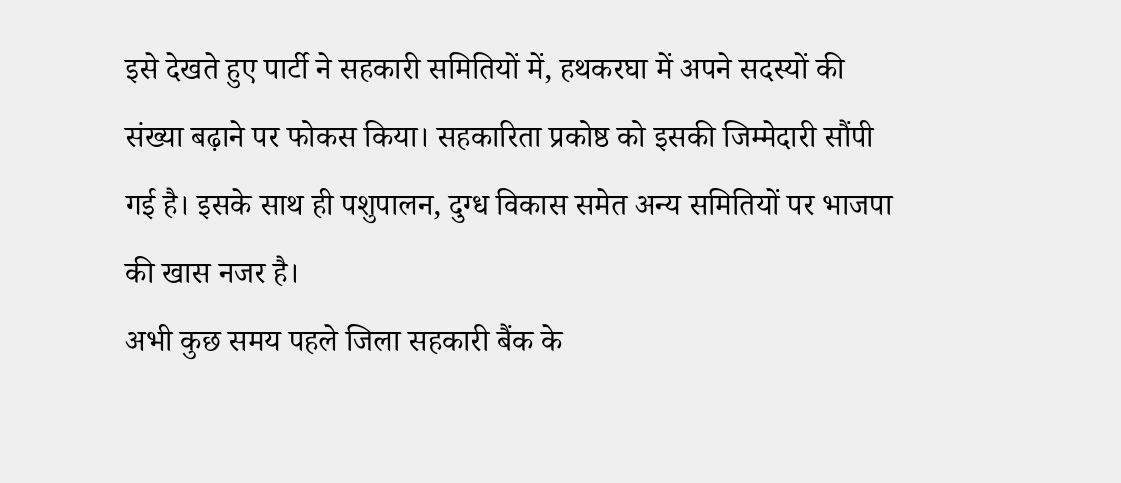इसे देखते हुए पार्टी ने सहकारी समितियों में, हथकरघा में अपने सदस्यों की संख्या बढ़ाने पर फोकस किया। सहकारिता प्रकोष्ठ को इसकी जिम्मेदारी सौंपी गई है। इसके साथ ही पशुपालन, दुग्ध विकास समेत अन्य समितियों पर भाजपा की खास नजर है।
अभी कुछ समय पहले जिला सहकारी बैंक के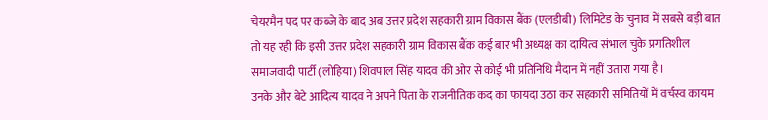चेयरमैन पद पर कब्जे के बाद अब उत्तर प्रदेश सहकारी ग्राम विकास बैंक (एलडीबी) लिमिटेड के चुनाव में सबसे बड़ी बात तो यह रही कि इसी उत्तर प्रदेश सहकारी ग्राम विकास बैंक कई बार भी अध्यक्ष का दायित्व संभाल चुके प्रगतिशील समाजवादी पार्टी (लोहिया) शिवपाल सिंह यादव की ओर से कोई भी प्रतिनिधि मैदान में नहीं उतारा गया है।
उनके और बेटे आदित्य यादव ने अपने पिता के राजनीतिक कद का फायदा उठा कर सहकारी समितियों में वर्चस्व कायम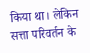किया था। लेकिन सत्ता परिवर्तन के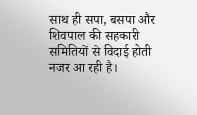साथ ही सपा, बसपा और शिवपाल की सहकारी समितियों से विदाई होती नजर आ रही है।